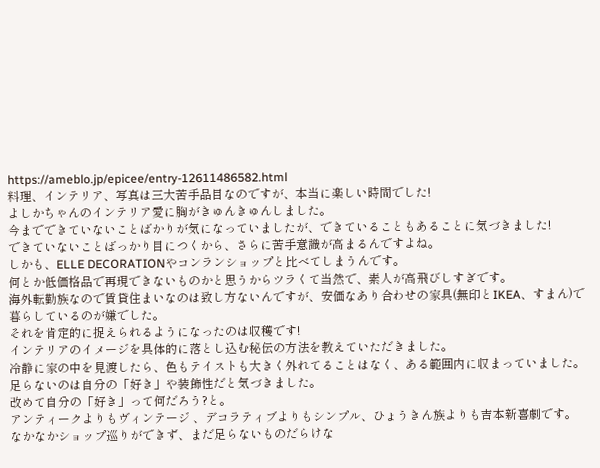https://ameblo.jp/epicee/entry-12611486582.html
料理、インテリア、写真は三大苦手品目なのですが、本当に楽しい時間でした!
よしかちゃんのインテリア愛に胸がきゅんきゅんしました。
今までできていないことばかりが気になっていましたが、できていることもあることに気づきました!
できていないことばっかり目につくから、さらに苦手意識が高まるんですよね。
しかも、ELLE DECORATIONやコンランショップと比べてしまうんです。
何とか低価格品で再現できないものかと思うからツラくて当然で、素人が高飛びしすぎです。
海外転勤族なので賃貸住まいなのは致し方ないんですが、安価なあり合わせの家具(無印とIKEA、すまん)で暮らしているのが嫌でした。
それを肯定的に捉えられるようになったのは収穫です!
インテリアのイメージを具体的に落とし込む秘伝の方法を教えていただきました。
冷静に家の中を見渡したら、色もテイストも大きく外れてることはなく、ある範囲内に収まっていました。
足らないのは自分の「好き」や装飾性だと気づきました。
改めて自分の「好き」って何だろう?と。
アンティークよりもヴィンテージ 、デコラティブよりもシンプル、ひょうきん族よりも吉本新喜劇です。
なかなかショップ巡りができず、まだ足らないものだらけな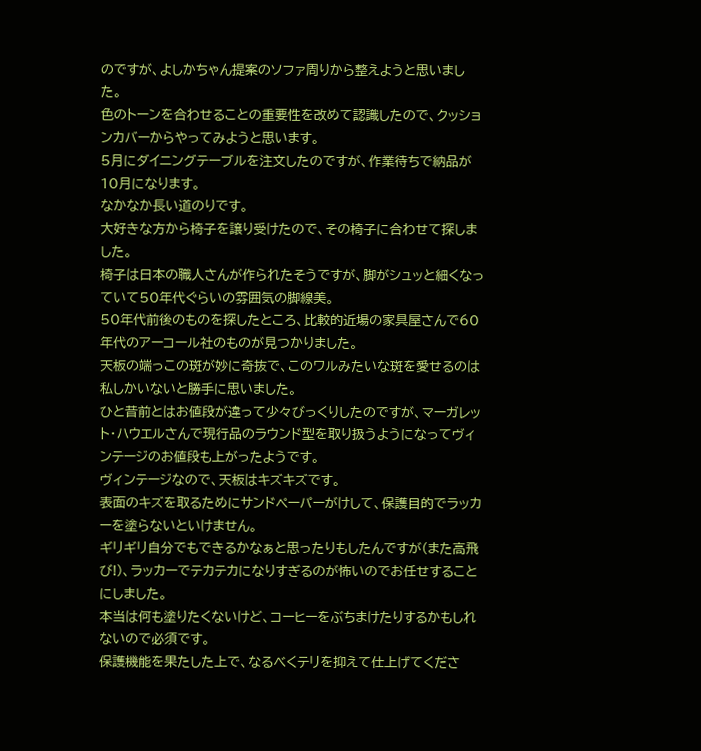のですが、よしかちゃん提案のソファ周りから整えようと思いました。
色のトーンを合わせることの重要性を改めて認識したので、クッションカバーからやってみようと思います。
5月にダイニングテーブルを注文したのですが、作業待ちで納品が10月になります。
なかなか長い道のりです。
大好きな方から椅子を譲り受けたので、その椅子に合わせて探しました。
椅子は日本の職人さんが作られたそうですが、脚がシュッと細くなっていて50年代ぐらいの雰囲気の脚線美。
50年代前後のものを探したところ、比較的近場の家具屋さんで60年代のアーコール社のものが見つかりました。
天板の端っこの斑が妙に奇抜で、このワルみたいな斑を愛せるのは私しかいないと勝手に思いました。
ひと昔前とはお値段が違って少々びっくりしたのですが、マーガレット・ハウエルさんで現行品のラウンド型を取り扱うようになってヴィンテージのお値段も上がったようです。
ヴィンテージなので、天板はキズキズです。
表面のキズを取るためにサンドペーパーがけして、保護目的でラッカーを塗らないといけません。
ギリギリ自分でもできるかなぁと思ったりもしたんですが(また高飛び!)、ラッカーでテカテカになりすぎるのが怖いのでお任せすることにしました。
本当は何も塗りたくないけど、コーヒーをぶちまけたりするかもしれないので必須です。
保護機能を果たした上で、なるべくテリを抑えて仕上げてくださ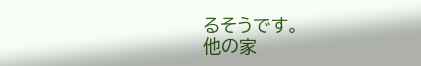るそうです。
他の家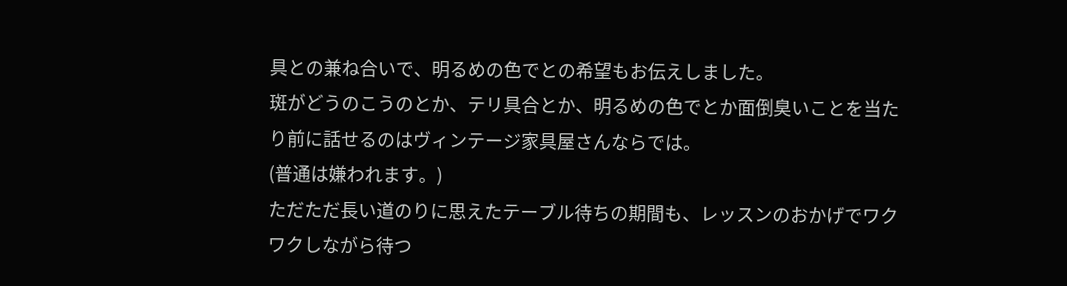具との兼ね合いで、明るめの色でとの希望もお伝えしました。
斑がどうのこうのとか、テリ具合とか、明るめの色でとか面倒臭いことを当たり前に話せるのはヴィンテージ家具屋さんならでは。
(普通は嫌われます。)
ただただ長い道のりに思えたテーブル待ちの期間も、レッスンのおかげでワクワクしながら待つ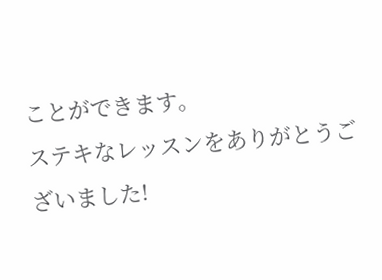ことができます。
ステキなレッスンをありがとうございました!